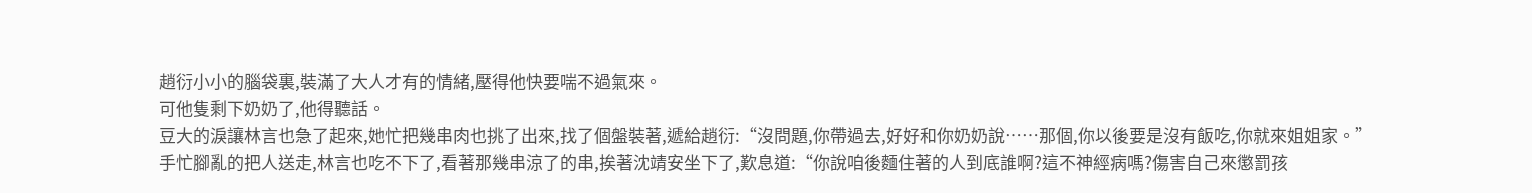趙衍小小的腦袋裏,裝滿了大人才有的情緒,壓得他快要喘不過氣來。
可他隻剩下奶奶了,他得聽話。
豆大的淚讓林言也急了起來,她忙把幾串肉也挑了出來,找了個盤裝著,遞給趙衍:“沒問題,你帶過去,好好和你奶奶說……那個,你以後要是沒有飯吃,你就來姐姐家。”
手忙腳亂的把人送走,林言也吃不下了,看著那幾串涼了的串,挨著沈靖安坐下了,歎息道:“你說咱後麵住著的人到底誰啊?這不神經病嗎?傷害自己來懲罰孩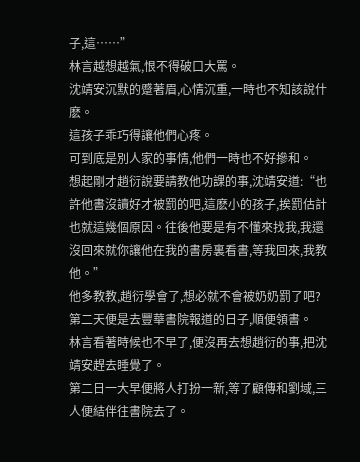子,這……”
林言越想越氣,恨不得破口大罵。
沈靖安沉默的蹙著眉,心情沉重,一時也不知該說什麽。
這孩子乖巧得讓他們心疼。
可到底是別人家的事情,他們一時也不好摻和。
想起剛才趙衍說要請教他功課的事,沈靖安道:“也許他書沒讀好才被罰的吧,這麽小的孩子,挨罰估計也就這幾個原因。往後他要是有不懂來找我,我還沒回來就你讓他在我的書房裏看書,等我回來,我教他。”
他多教教,趙衍學會了,想必就不會被奶奶罰了吧?
第二天便是去豐華書院報道的日子,順便領書。
林言看著時候也不早了,便沒再去想趙衍的事,把沈靖安趕去睡覺了。
第二日一大早便將人打扮一新,等了顧傳和劉域,三人便結伴往書院去了。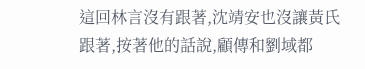這回林言沒有跟著,沈靖安也沒讓黃氏跟著,按著他的話說,顧傳和劉域都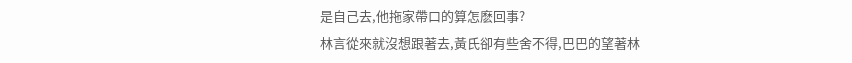是自己去,他拖家帶口的算怎麽回事?
林言從來就沒想跟著去,黃氏卻有些舍不得,巴巴的望著林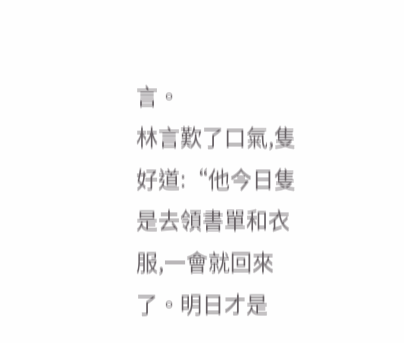言。
林言歎了口氣,隻好道:“他今日隻是去領書單和衣服,一會就回來了。明日才是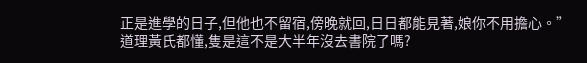正是進學的日子,但他也不留宿,傍晚就回,日日都能見著,娘你不用擔心。”
道理黃氏都懂,隻是這不是大半年沒去書院了嗎?